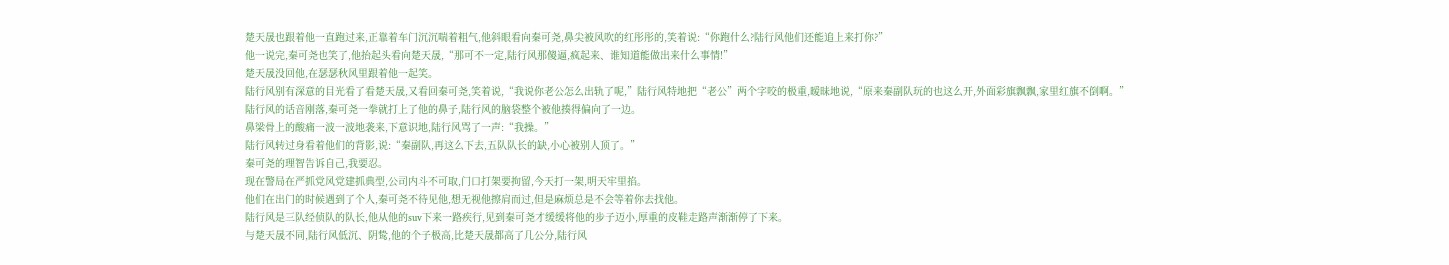楚天晟也跟着他一直跑过来,正靠着车门沉沉喘着粗气,他斜眼看向秦可尧,鼻尖被风吹的红彤彤的,笑着说:“你跑什么?陆行风他们还能追上来打你?”
他一说完,秦可尧也笑了,他抬起头看向楚天晟,“那可不一定,陆行风那傻逼,疯起来、谁知道能做出来什么事情!”
楚天晟没回他,在瑟瑟秋风里跟着他一起笑。
陆行风别有深意的目光看了看楚天晟,又看回秦可尧,笑着说,“我说你老公怎么出轨了呢,”陆行风特地把“老公”两个字咬的极重,暧昧地说,“原来秦副队玩的也这么开,外面彩旗飘飘,家里红旗不倒啊。”
陆行风的话音刚落,秦可尧一拳就打上了他的鼻子,陆行风的脑袋整个被他揍得偏向了一边。
鼻梁骨上的酸痛一波一波地袭来,下意识地,陆行风骂了一声:“我操。”
陆行风转过身看着他们的背影,说:“秦副队,再这么下去,五队队长的缺,小心被别人顶了。”
秦可尧的理智告诉自己,我要忍。
现在警局在严抓党风党建抓典型,公司内斗不可取,门口打架要拘留,今天打一架,明天牢里掐。
他们在出门的时候遇到了个人,秦可尧不待见他,想无视他擦肩而过,但是麻烦总是不会等着你去找他。
陆行风是三队经侦队的队长,他从他的suv下来一路疾行,见到秦可尧才缓缓将他的步子迈小,厚重的皮鞋走路声渐渐停了下来。
与楚天晟不同,陆行风低沉、阴鸷,他的个子极高,比楚天晟都高了几公分,陆行风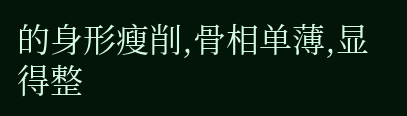的身形瘦削,骨相单薄,显得整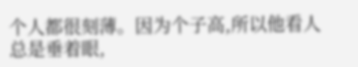个人都很刻薄。因为个子高,所以他看人总是垂着眼,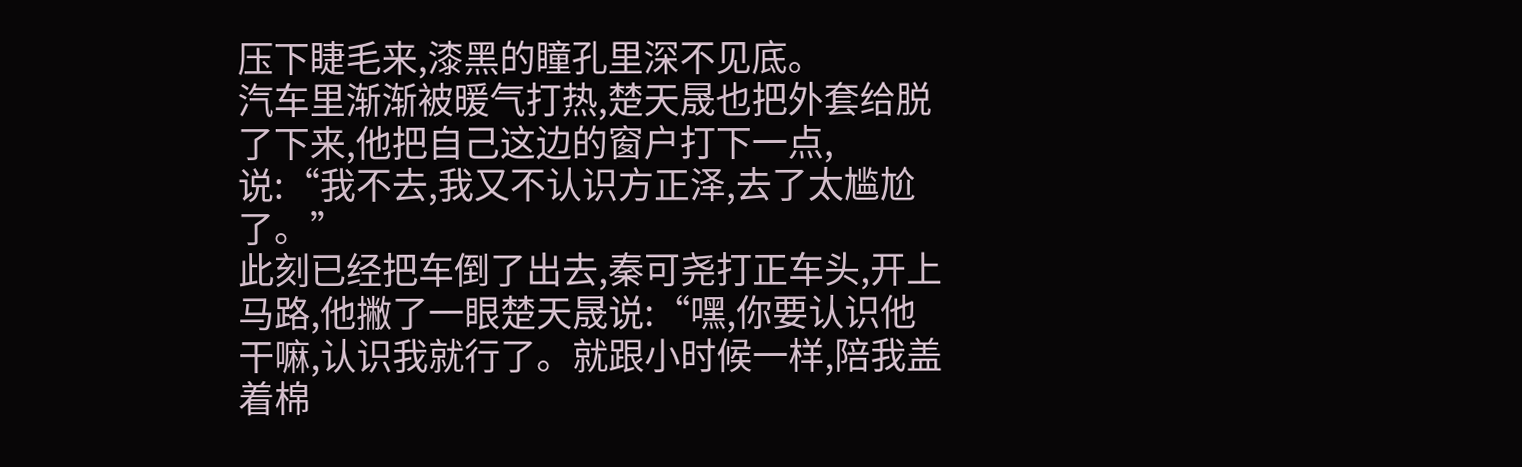压下睫毛来,漆黑的瞳孔里深不见底。
汽车里渐渐被暖气打热,楚天晟也把外套给脱了下来,他把自己这边的窗户打下一点,说:“我不去,我又不认识方正泽,去了太尴尬了。”
此刻已经把车倒了出去,秦可尧打正车头,开上马路,他撇了一眼楚天晟说:“嘿,你要认识他干嘛,认识我就行了。就跟小时候一样,陪我盖着棉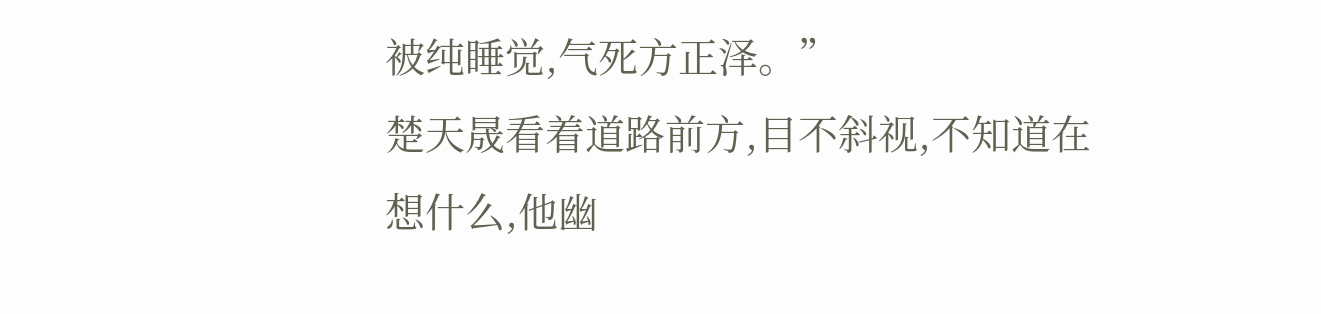被纯睡觉,气死方正泽。”
楚天晟看着道路前方,目不斜视,不知道在想什么,他幽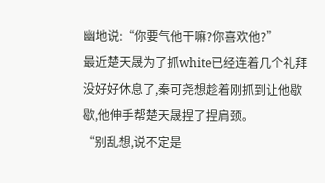幽地说:“你要气他干嘛?你喜欢他?”
最近楚天晟为了抓white已经连着几个礼拜没好好休息了,秦可尧想趁着刚抓到让他歇歇,他伸手帮楚天晟捏了捏肩颈。
“别乱想,说不定是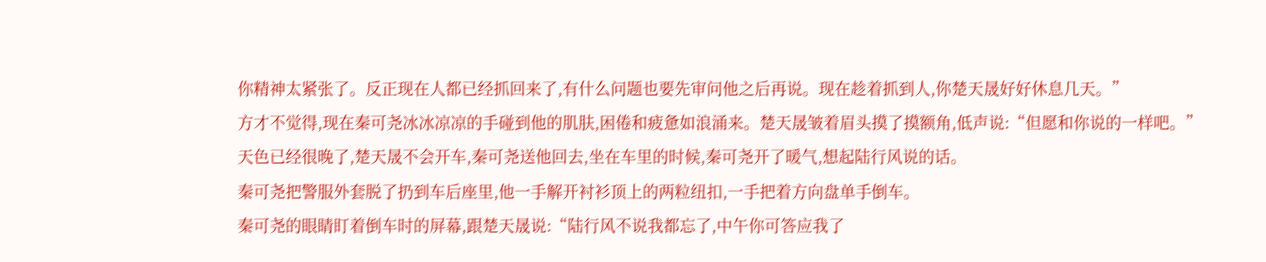你精神太紧张了。反正现在人都已经抓回来了,有什么问题也要先审问他之后再说。现在趁着抓到人,你楚天晟好好休息几天。”
方才不觉得,现在秦可尧冰冰凉凉的手碰到他的肌肤,困倦和疲惫如浪涌来。楚天晟皱着眉头摸了摸额角,低声说:“但愿和你说的一样吧。”
天色已经很晚了,楚天晟不会开车,秦可尧送他回去,坐在车里的时候,秦可尧开了暖气,想起陆行风说的话。
秦可尧把警服外套脱了扔到车后座里,他一手解开衬衫顶上的两粒纽扣,一手把着方向盘单手倒车。
秦可尧的眼睛盯着倒车时的屏幕,跟楚天晟说:“陆行风不说我都忘了,中午你可答应我了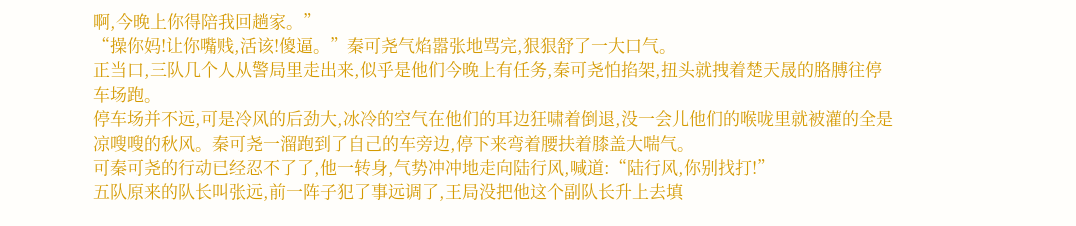啊,今晚上你得陪我回趟家。”
“操你妈!让你嘴贱,活该!傻逼。”秦可尧气焰嚣张地骂完,狠狠舒了一大口气。
正当口,三队几个人从警局里走出来,似乎是他们今晚上有任务,秦可尧怕掐架,扭头就拽着楚天晟的胳膊往停车场跑。
停车场并不远,可是冷风的后劲大,冰冷的空气在他们的耳边狂啸着倒退,没一会儿他们的喉咙里就被灌的全是凉嗖嗖的秋风。秦可尧一溜跑到了自己的车旁边,停下来弯着腰扶着膝盖大喘气。
可秦可尧的行动已经忍不了了,他一转身,气势冲冲地走向陆行风,喊道:“陆行风,你别找打!”
五队原来的队长叫张远,前一阵子犯了事远调了,王局没把他这个副队长升上去填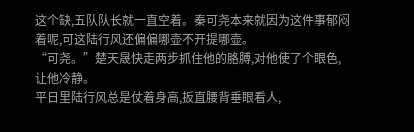这个缺,五队队长就一直空着。秦可尧本来就因为这件事郁闷着呢,可这陆行风还偏偏哪壶不开提哪壶。
“可尧。”楚天晟快走两步抓住他的胳膊,对他使了个眼色,让他冷静。
平日里陆行风总是仗着身高,扳直腰背垂眼看人,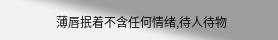薄唇抿着不含任何情绪,待人待物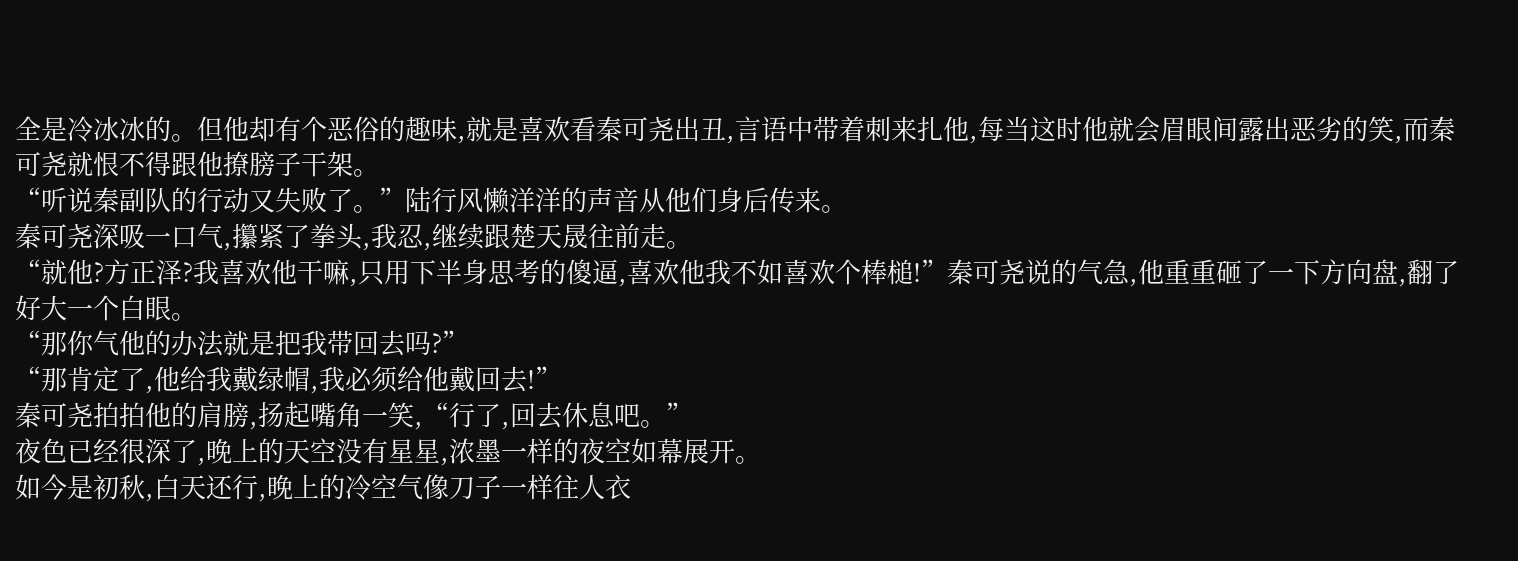全是冷冰冰的。但他却有个恶俗的趣味,就是喜欢看秦可尧出丑,言语中带着刺来扎他,每当这时他就会眉眼间露出恶劣的笑,而秦可尧就恨不得跟他撩膀子干架。
“听说秦副队的行动又失败了。”陆行风懒洋洋的声音从他们身后传来。
秦可尧深吸一口气,攥紧了拳头,我忍,继续跟楚天晟往前走。
“就他?方正泽?我喜欢他干嘛,只用下半身思考的傻逼,喜欢他我不如喜欢个棒槌!”秦可尧说的气急,他重重砸了一下方向盘,翻了好大一个白眼。
“那你气他的办法就是把我带回去吗?”
“那肯定了,他给我戴绿帽,我必须给他戴回去!”
秦可尧拍拍他的肩膀,扬起嘴角一笑,“行了,回去休息吧。”
夜色已经很深了,晚上的天空没有星星,浓墨一样的夜空如幕展开。
如今是初秋,白天还行,晚上的冷空气像刀子一样往人衣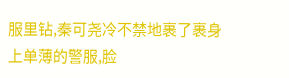服里钻,秦可尧冷不禁地裹了裹身上单薄的警服,脸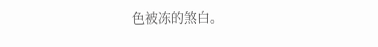色被冻的煞白。